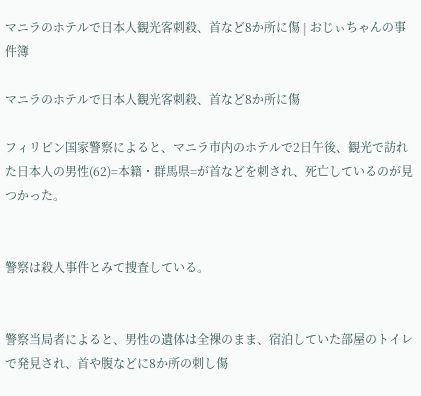マニラのホテルで日本人観光客刺殺、首など8か所に傷 | おじぃちゃんの事件簿

マニラのホテルで日本人観光客刺殺、首など8か所に傷

フィリピン国家警察によると、マニラ市内のホテルで2日午後、観光で訪れた日本人の男性(62)=本籍・群馬県=が首などを刺され、死亡しているのが見つかった。


警察は殺人事件とみて捜査している。


警察当局者によると、男性の遺体は全裸のまま、宿泊していた部屋のトイレで発見され、首や腹などに8か所の刺し傷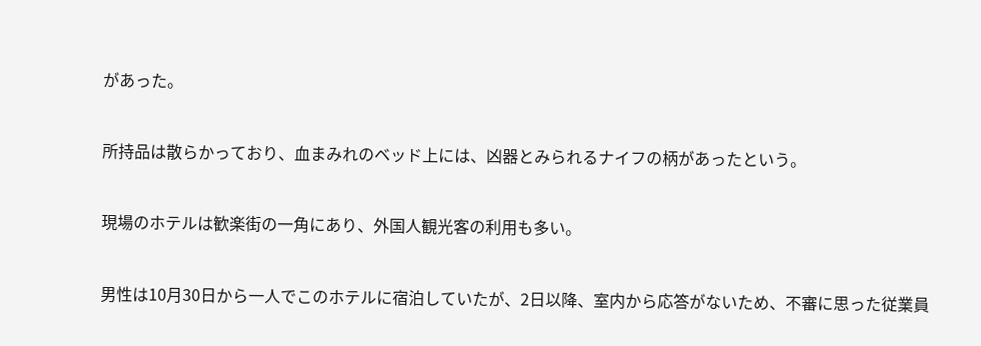があった。


所持品は散らかっており、血まみれのベッド上には、凶器とみられるナイフの柄があったという。


現場のホテルは歓楽街の一角にあり、外国人観光客の利用も多い。


男性は10月30日から一人でこのホテルに宿泊していたが、2日以降、室内から応答がないため、不審に思った従業員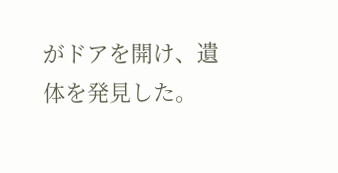がドアを開け、遺体を発見した。